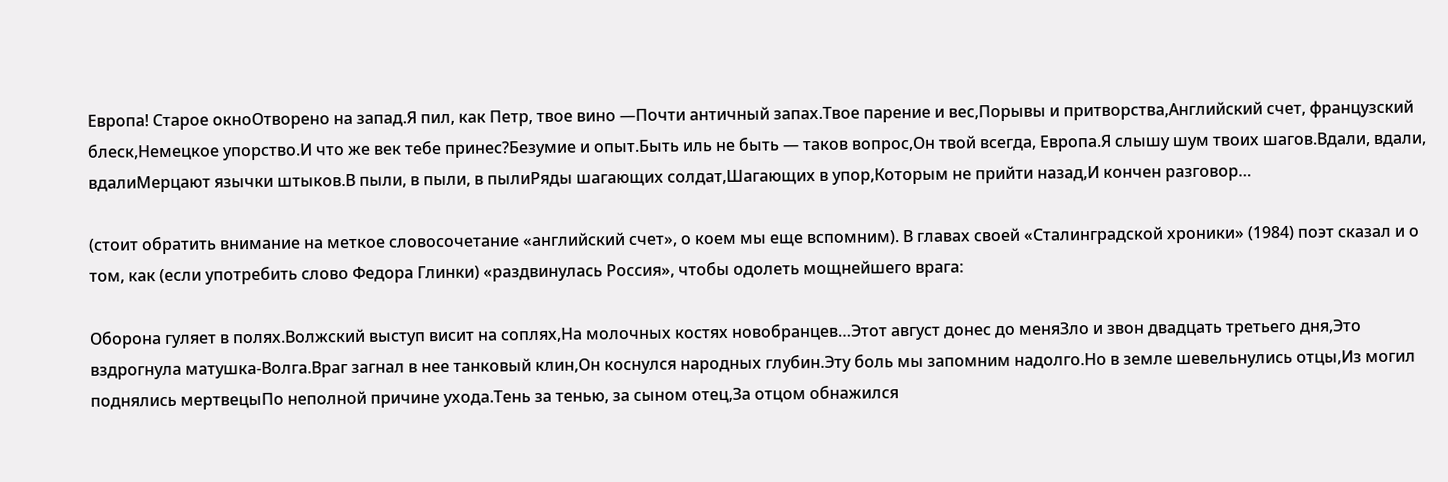Европа! Старое окноОтворено на запад.Я пил, как Петр, твое вино —Почти античный запах.Твое парение и вес,Порывы и притворства,Английский счет, французский блеск,Немецкое упорство.И что же век тебе принес?Безумие и опыт.Быть иль не быть — таков вопрос,Он твой всегда, Европа.Я слышу шум твоих шагов.Вдали, вдали, вдалиМерцают язычки штыков.В пыли, в пыли, в пылиРяды шагающих солдат,Шагающих в упор,Которым не прийти назад,И кончен разговор…

(стоит обратить внимание на меткое словосочетание «английский счет», о коем мы еще вспомним). В главах своей «Сталинградской хроники» (1984) поэт сказал и о том, как (если употребить слово Федора Глинки) «раздвинулась Россия», чтобы одолеть мощнейшего врага:

Оборона гуляет в полях.Волжский выступ висит на соплях,На молочных костях новобранцев…Этот август донес до меняЗло и звон двадцать третьего дня,Это вздрогнула матушка-Волга.Враг загнал в нее танковый клин,Он коснулся народных глубин.Эту боль мы запомним надолго.Но в земле шевельнулись отцы,Из могил поднялись мертвецыПо неполной причине ухода.Тень за тенью, за сыном отец,За отцом обнажился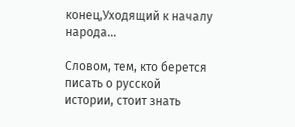конец,Уходящий к началу народа…

Словом, тем, кто берется писать о русской истории, стоит знать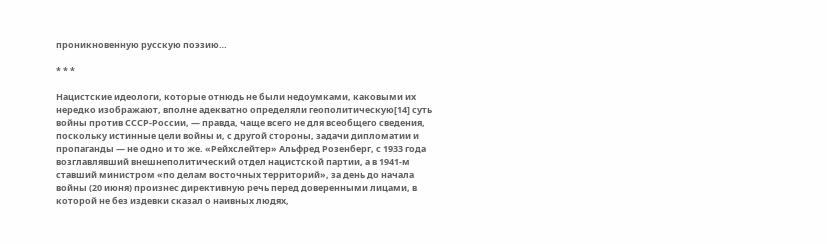проникновенную русскую поэзию…

* * *

Нацистские идеологи, которые отнюдь не были недоумками, каковыми их нередко изображают, вполне адекватно определяли геополитическую[14] суть войны против СССР-России, — правда, чаще всего не для всеобщего сведения, поскольку истинные цели войны и, с другой стороны, задачи дипломатии и пропаганды — не одно и то же. «Рейхслейтер» Альфред Розенберг, с 1933 года возглавлявший внешнеполитический отдел нацистской партии, а в 1941-м ставший министром «по делам восточных территорий», за день до начала войны (20 июня) произнес директивную речь перед доверенными лицами, в которой не без издевки сказал о наивных людях,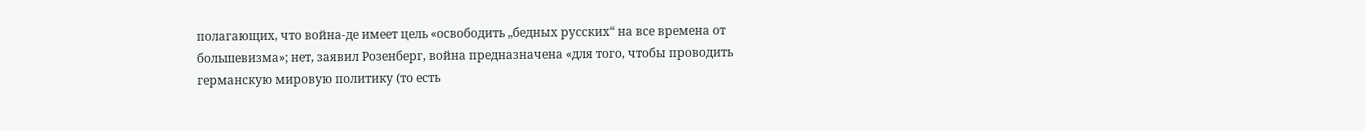полагающих, что война-де имеет цель «освободить „бедных русских“ на все времена от большевизма»; нет, заявил Розенберг, война предназначена «для того, чтобы проводить германскую мировую политику (то есть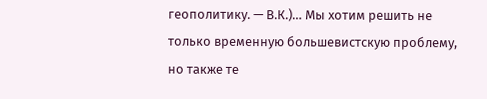геополитику. — В.К.)… Мы хотим решить не только временную большевистскую проблему, но также те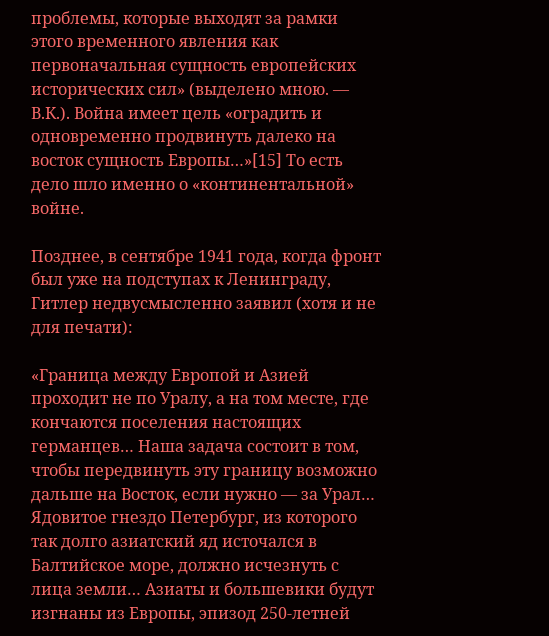проблемы, которые выходят за рамки этого временного явления как первоначальная сущность европейских исторических сил» (выделено мною. — В.К.). Война имеет цель «оградить и одновременно продвинуть далеко на восток сущность Европы…»[15] То есть дело шло именно о «континентальной» войне.

Позднее, в сентябре 1941 года, когда фронт был уже на подступах к Ленинграду, Гитлер недвусмысленно заявил (хотя и не для печати):

«Граница между Европой и Азией проходит не по Уралу, а на том месте, где кончаются поселения настоящих германцев… Наша задача состоит в том, чтобы передвинуть эту границу возможно дальше на Восток, если нужно — за Урал… Ядовитое гнездо Петербург, из которого так долго азиатский яд источался в Балтийское море, должно исчезнуть с лица земли… Азиаты и большевики будут изгнаны из Европы, эпизод 250-летней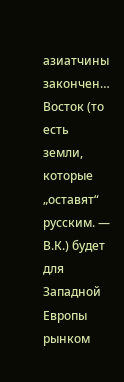азиатчины закончен… Восток (то есть земли, которые „оставят“ русским. — В.К.) будет для Западной Европы рынком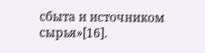сбыта и источником сырья»[16].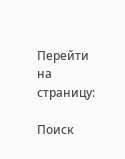Перейти на страницу:

Поиск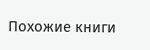Похожие книги